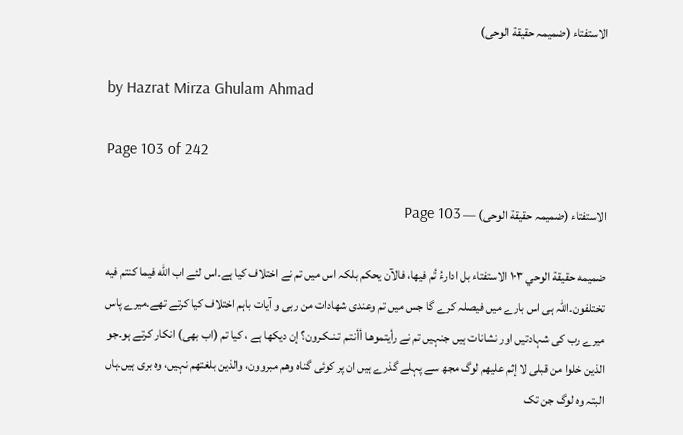الاستفتاء (ضمیمہ حقیقة الوحی)

by Hazrat Mirza Ghulam Ahmad

Page 103 of 242

الاستفتاء (ضمیمہ حقیقة الوحی) — Page 103

ضمیمه حقيقة الوحي ۱۰۳ الاستفتاء بل ادارءُ تُم فيها، فالآن يحكم بلکہ اس میں تم نے اختلاف کیا ہے۔اس لئے اب الله فيما كنتم فيه تختلفون۔اللہ ہی اس بارے میں فیصلہ کرے گا جس میں تم وعندى شهادات من ربی و آیات باہم اختلاف کیا کرتے تھے۔میرے پاس میرے رب کی شہادتیں اور نشانات ہیں جنہیں تم نے رأيتموهـا أأنتـم تـنـكـرون؟ إن دیکھا ہے ، کیا تم (اب بھی) انکار کرتے ہو۔جو الذين خلوا من قبلى لا إثم عليهم لوگ مجھ سے پہلے گذرے ہیں ان پر کوئی گناہ وهم مبروون، والذين بلغتهم نہیں، وہ بری ہیں۔ہاں البتہ وہ لوگ جن تک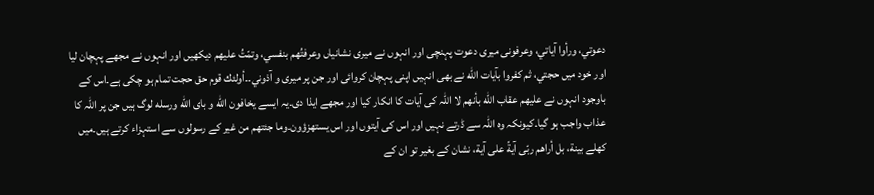دعوتي، ورأوا آياتي، وعرفونی میری دعوت پہنچی اور انہوں نے میری نشانیاں وعرفتُهم بنفسي، وتمّتُ عليهم دیکھیں اور انہوں نے مجھے پہچان لیا اور خود میں حجتي، ثم كفروا بآيات الله نے بھی انہیں اپنی پہچان کروائی اور جن پر میری و آذوني۔۔أولئك قوم حق حجت تمام ہو چکی ہے۔اس کے باوجود انہوں نے عليهم عقاب الله بأنهم لا اللہ کی آیات کا انکار کیا اور مجھے ایذا دی۔یہ ایسے يخافون الله و بای الله ورسله لوگ ہیں جن پر اللہ کا عذاب واجب ہو گیا۔کیونکہ وہ اللہ سے ڈرتے نہیں اور اس کی آیتوں اور اس يستهزؤون۔وما جئتهم من غير کے رسولوں سے استہزاء کرتے ہیں۔میں کھلے بينة، بل أراهم ربّى آيةً على آية، نشان کے بغیر تو ان کے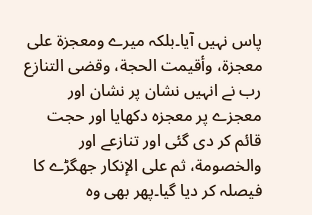پاس نہیں آیا۔بلکہ میرے ومعجزة على معجزة، وأقيمت الحجة، وقضى التنازع رب نے انہیں نشان پر نشان اور معجزے پر معجزہ دکھایا اور حجت قائم کر دی گئی اور تنازعے اور والخصومة، ثم على الإنكار جھگڑے کا فیصلہ کر دیا گیا۔پھر بھی وہ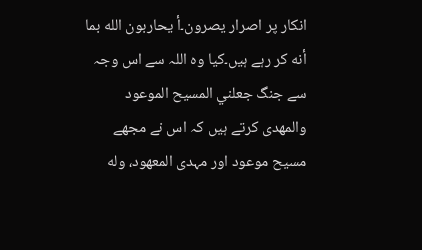انکار پر اصرار يصرون۔أ يحاربون الله بما أنه کر رہے ہیں۔کیا وہ اللہ سے اس وجہ سے جنگ جعلني المسيح الموعود والمهدی کرتے ہیں کہ اس نے مجھے مسیح موعود اور مہدی المعهود، وله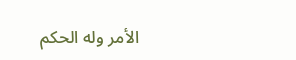الأمر وله الحكم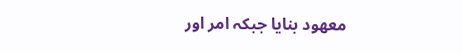معهود بنایا جبکہ امر اور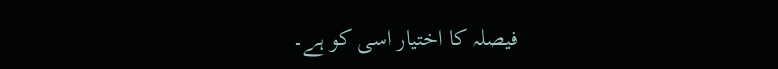فیصلہ کا اختیار اسی کو ہے۔